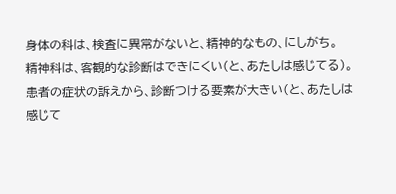身体の科は、検査に異常がないと、精神的なもの、にしがち。
精神科は、客観的な診断はできにくい(と、あたしは感じてる)。
患者の症状の訴えから、診断つける要素が大きい(と、あたしは感じて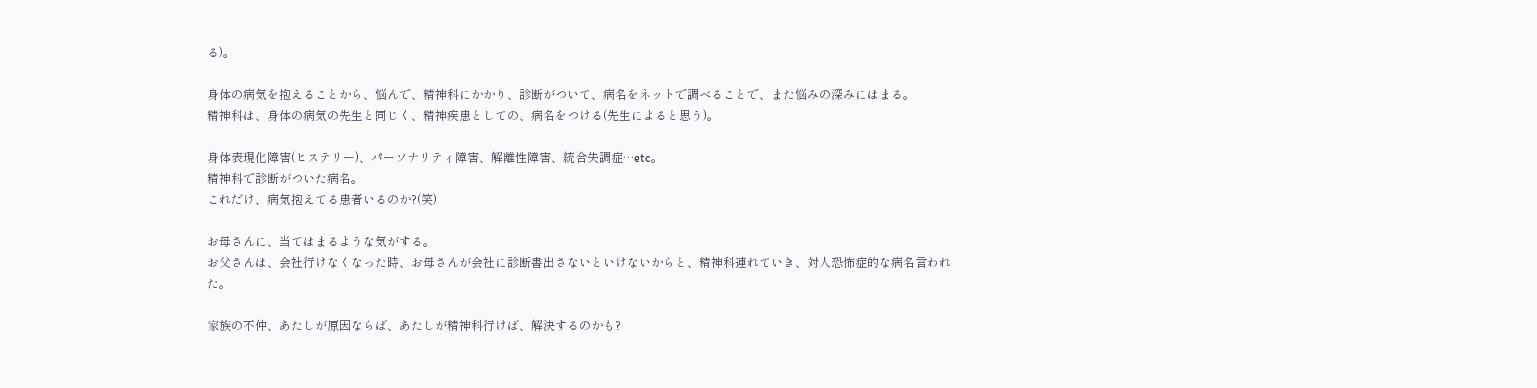る)。

身体の病気を抱えることから、悩んで、精神科にかかり、診断がついて、病名をネットで調べることで、また悩みの深みにはまる。
精神科は、身体の病気の先生と同じく、精神疾患としての、病名をつける(先生によると思う)。

身体表現化障害(ヒステリー)、パーソナリティ障害、解離性障害、統合失調症…etc。
精神科で診断がついた病名。
これだけ、病気抱えてる患者いるのか?(笑)

お母さんに、当てはまるような気がする。
お父さんは、会社行けなくなった時、お母さんが会社に診断書出さないといけないからと、精神科連れていき、対人恐怖症的な病名言われた。

家族の不仲、あたしが原因ならば、あたしが精神科行けば、解決するのかも?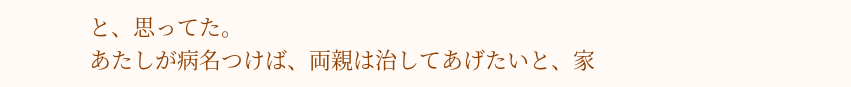と、思ってた。
あたしが病名つけば、両親は治してあげたいと、家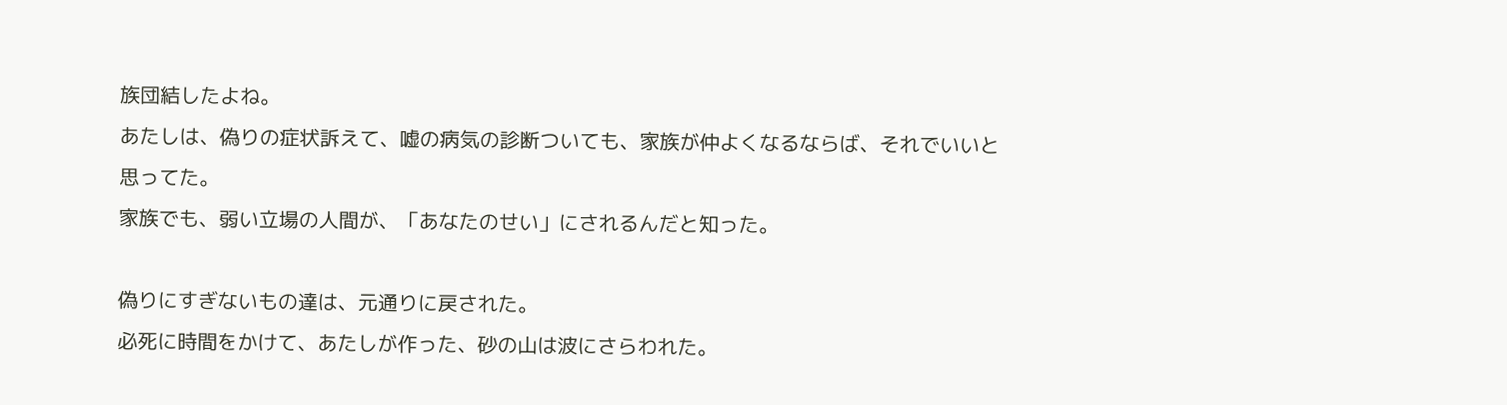族団結したよね。
あたしは、偽りの症状訴えて、嘘の病気の診断ついても、家族が仲よくなるならば、それでいいと思ってた。
家族でも、弱い立場の人間が、「あなたのせい」にされるんだと知った。

偽りにすぎないもの達は、元通りに戻された。
必死に時間をかけて、あたしが作った、砂の山は波にさらわれた。